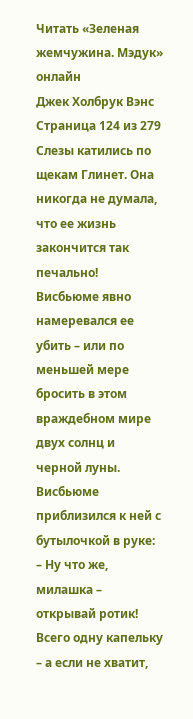Читать «Зеленая жемчужина. Мэдук» онлайн
Джек Холбрук Вэнс
Страница 124 из 279
Слезы катились по щекам Глинет. Она никогда не думала, что ее жизнь закончится так печально! Висбьюме явно намеревался ее убить – или по меньшей мере бросить в этом враждебном мире двух солнц и черной луны.
Висбьюме приблизился к ней с бутылочкой в руке:
– Ну что же, милашка – открывай ротик! Всего одну капельку – а если не хватит,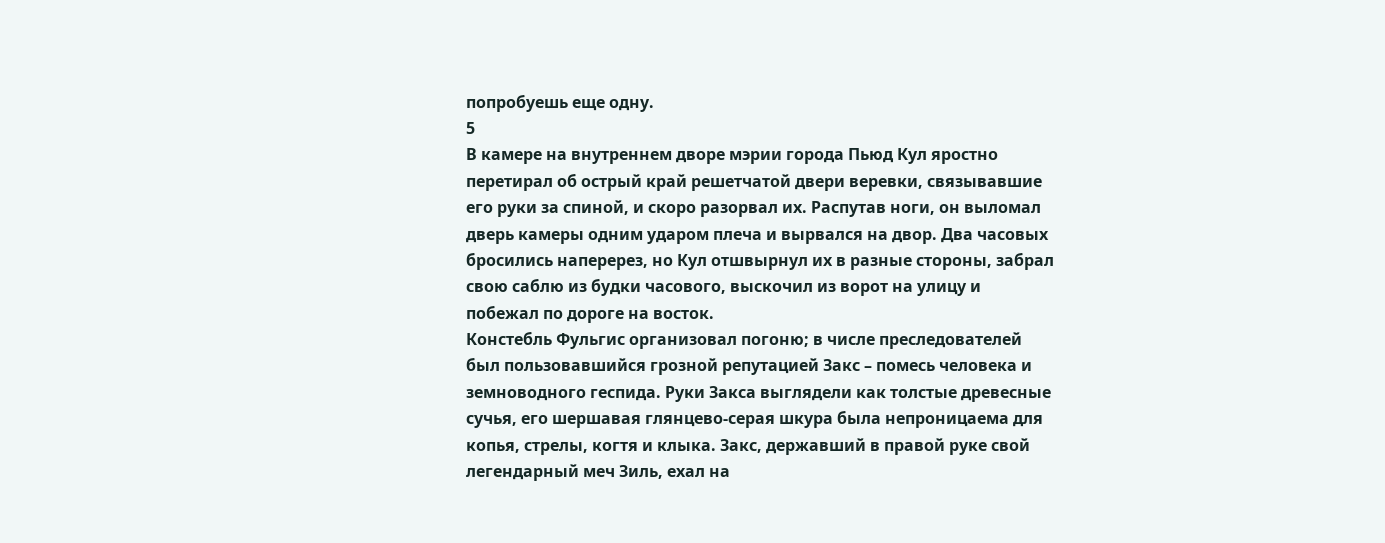попробуешь еще одну.
5
В камере на внутреннем дворе мэрии города Пьюд Кул яростно перетирал об острый край решетчатой двери веревки, связывавшие его руки за спиной, и скоро разорвал их. Распутав ноги, он выломал дверь камеры одним ударом плеча и вырвался на двор. Два часовых бросились наперерез, но Кул отшвырнул их в разные стороны, забрал свою саблю из будки часового, выскочил из ворот на улицу и побежал по дороге на восток.
Констебль Фульгис организовал погоню; в числе преследователей был пользовавшийся грозной репутацией Закс – помесь человека и земноводного геспида. Руки Закса выглядели как толстые древесные сучья, его шершавая глянцево-серая шкура была непроницаема для копья, стрелы, когтя и клыка. Закс, державший в правой руке свой легендарный меч Зиль, ехал на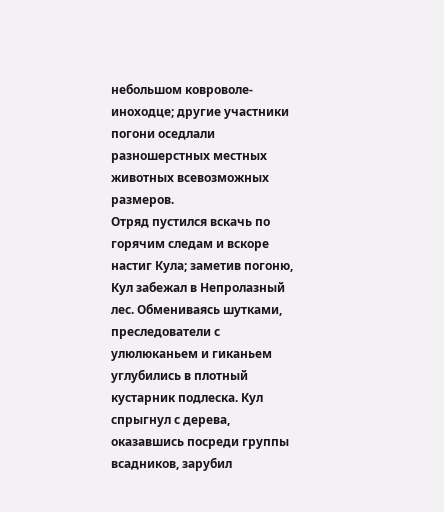небольшом ковроволе-иноходце; другие участники погони оседлали разношерстных местных животных всевозможных размеров.
Отряд пустился вскачь по горячим следам и вскоре настиг Кула; заметив погоню, Кул забежал в Непролазный лес. Обмениваясь шутками, преследователи с улюлюканьем и гиканьем углубились в плотный кустарник подлеска. Кул спрыгнул с дерева, оказавшись посреди группы всадников, зарубил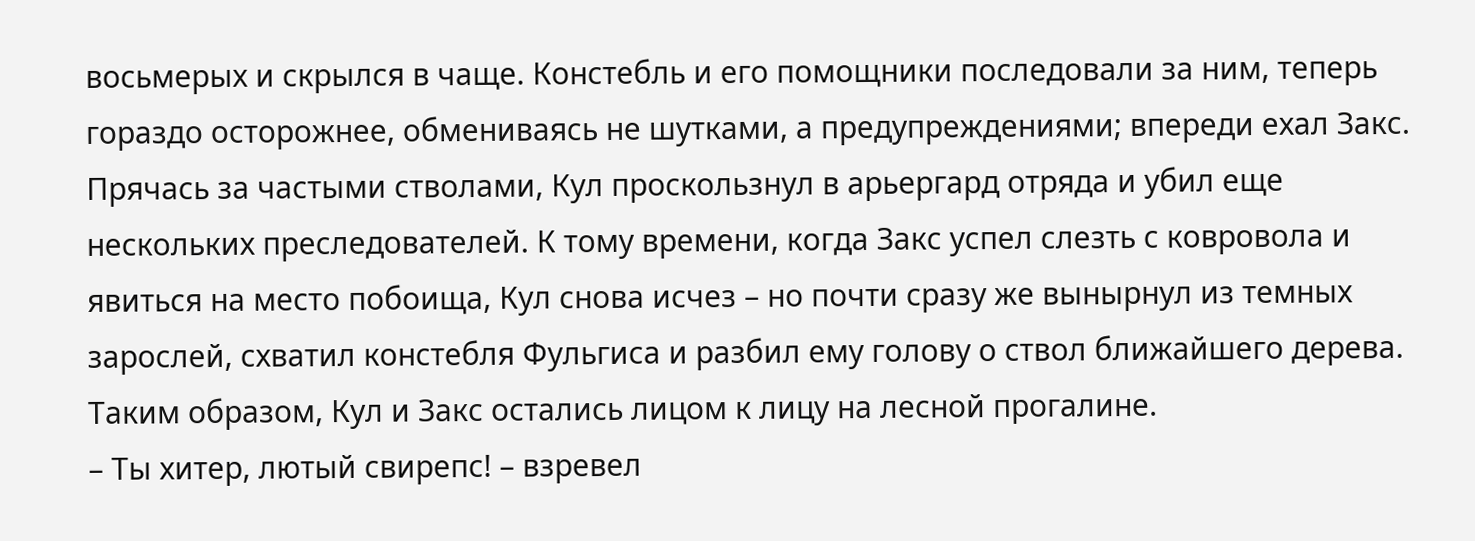восьмерых и скрылся в чаще. Констебль и его помощники последовали за ним, теперь гораздо осторожнее, обмениваясь не шутками, а предупреждениями; впереди ехал Закс. Прячась за частыми стволами, Кул проскользнул в арьергард отряда и убил еще нескольких преследователей. К тому времени, когда Закс успел слезть с ковровола и явиться на место побоища, Кул снова исчез – но почти сразу же вынырнул из темных зарослей, схватил констебля Фульгиса и разбил ему голову о ствол ближайшего дерева. Таким образом, Кул и Закс остались лицом к лицу на лесной прогалине.
– Ты хитер, лютый свирепс! – взревел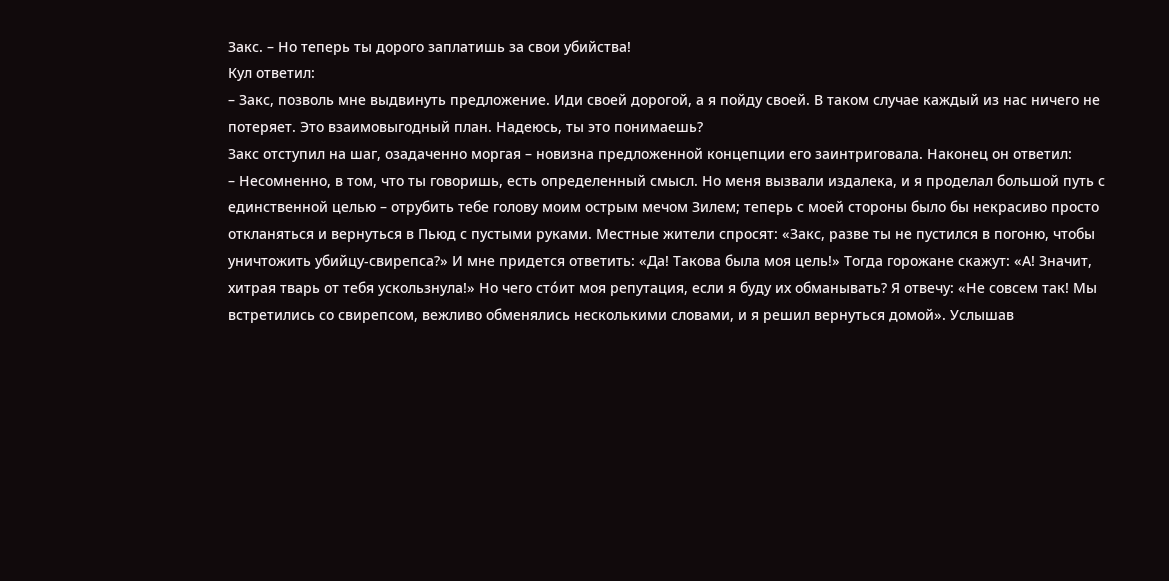Закс. – Но теперь ты дорого заплатишь за свои убийства!
Кул ответил:
– Закс, позволь мне выдвинуть предложение. Иди своей дорогой, а я пойду своей. В таком случае каждый из нас ничего не потеряет. Это взаимовыгодный план. Надеюсь, ты это понимаешь?
Закс отступил на шаг, озадаченно моргая – новизна предложенной концепции его заинтриговала. Наконец он ответил:
– Несомненно, в том, что ты говоришь, есть определенный смысл. Но меня вызвали издалека, и я проделал большой путь с единственной целью – отрубить тебе голову моим острым мечом Зилем; теперь с моей стороны было бы некрасиво просто откланяться и вернуться в Пьюд с пустыми руками. Местные жители спросят: «Закс, разве ты не пустился в погоню, чтобы уничтожить убийцу-свирепса?» И мне придется ответить: «Да! Такова была моя цель!» Тогда горожане скажут: «А! Значит, хитрая тварь от тебя ускользнула!» Но чего стóит моя репутация, если я буду их обманывать? Я отвечу: «Не совсем так! Мы встретились со свирепсом, вежливо обменялись несколькими словами, и я решил вернуться домой». Услышав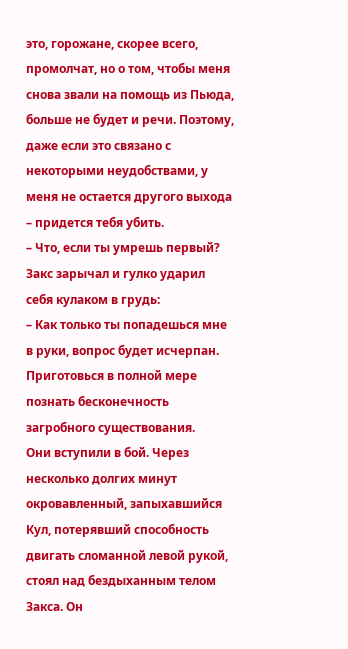это, горожане, скорее всего, промолчат, но о том, чтобы меня снова звали на помощь из Пьюда, больше не будет и речи. Поэтому, даже если это связано с некоторыми неудобствами, у меня не остается другого выхода – придется тебя убить.
– Что, если ты умрешь первый?
Закс зарычал и гулко ударил себя кулаком в грудь:
– Как только ты попадешься мне в руки, вопрос будет исчерпан. Приготовься в полной мере познать бесконечность загробного существования.
Они вступили в бой. Через несколько долгих минут окровавленный, запыхавшийся Кул, потерявший способность двигать сломанной левой рукой, стоял над бездыханным телом Закса. Он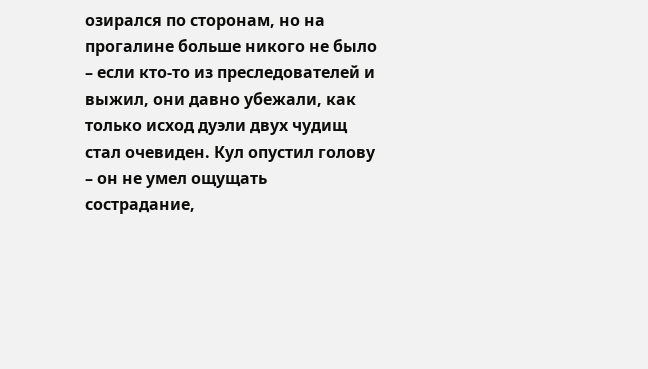озирался по сторонам, но на прогалине больше никого не было – если кто-то из преследователей и выжил, они давно убежали, как только исход дуэли двух чудищ стал очевиден. Кул опустил голову – он не умел ощущать сострадание,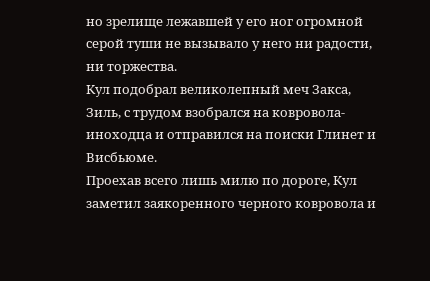но зрелище лежавшей у его ног огромной серой туши не вызывало у него ни радости, ни торжества.
Кул подобрал великолепный меч Закса, Зиль, с трудом взобрался на ковровола-иноходца и отправился на поиски Глинет и Висбьюме.
Проехав всего лишь милю по дороге, Кул заметил заякоренного черного ковровола и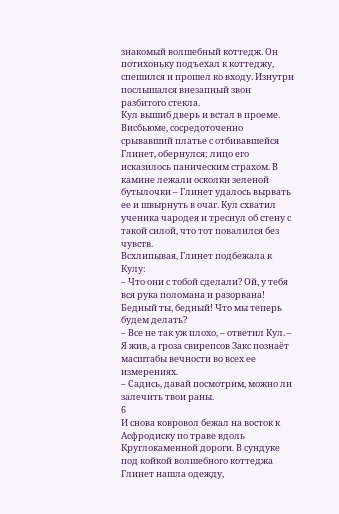знакомый волшебный коттедж. Он потихоньку подъехал к коттеджу, спешился и прошел ко входу. Изнутри послышался внезапный звон разбитого стекла.
Кул вышиб дверь и встал в проеме. Висбьюме, сосредоточенно срывавший платье с отбивавшейся Глинет, обернулся; лицо его исказилось паническим страхом. В камине лежали осколки зеленой бутылочки – Глинет удалось вырвать ее и швырнуть в очаг. Кул схватил ученика чародея и треснул об стену с такой силой, что тот повалился без чувств.
Всхлипывая, Глинет подбежала к Кулу:
– Что они с тобой сделали? Ой, у тебя вся рука поломана и разорвана! Бедный ты, бедный! Что мы теперь будем делать?
– Все не так уж плохо, – ответил Кул. – Я жив, а гроза свирепсов Закс познаёт масштабы вечности во всех ее измерениях.
– Садись, давай посмотрим, можно ли залечить твои раны.
6
И снова ковровол бежал на восток к Асфродиску по траве вдоль Круглокаменной дороги. В сундуке под койкой волшебного коттеджа Глинет нашла одежду,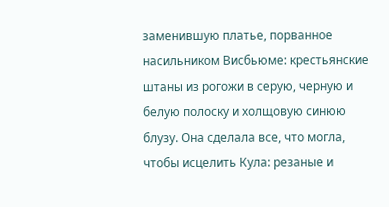заменившую платье, порванное насильником Висбьюме: крестьянские штаны из рогожи в серую, черную и белую полоску и холщовую синюю блузу. Она сделала все, что могла, чтобы исцелить Кула: резаные и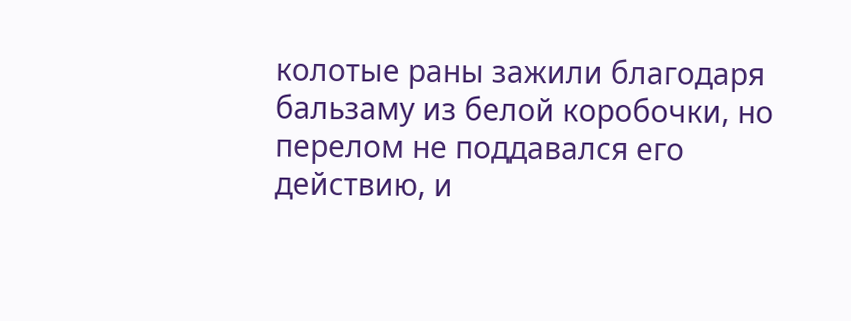колотые раны зажили благодаря бальзаму из белой коробочки, но перелом не поддавался его действию, и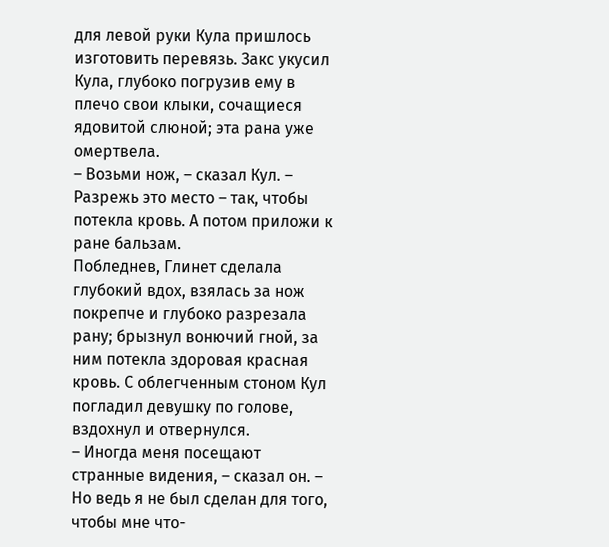для левой руки Кула пришлось изготовить перевязь. Закс укусил Кула, глубоко погрузив ему в плечо свои клыки, сочащиеся ядовитой слюной; эта рана уже омертвела.
– Возьми нож, – сказал Кул. – Разрежь это место – так, чтобы потекла кровь. А потом приложи к ране бальзам.
Побледнев, Глинет сделала глубокий вдох, взялась за нож покрепче и глубоко разрезала рану; брызнул вонючий гной, за ним потекла здоровая красная кровь. С облегченным стоном Кул погладил девушку по голове, вздохнул и отвернулся.
– Иногда меня посещают странные видения, – сказал он. – Но ведь я не был сделан для того, чтобы мне что-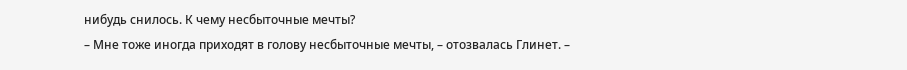нибудь снилось. К чему несбыточные мечты?
– Мне тоже иногда приходят в голову несбыточные мечты, – отозвалась Глинет. –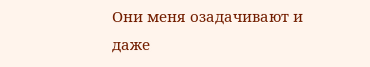Они меня озадачивают и даже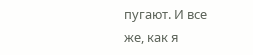пугают. И все же, как я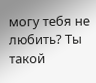могу тебя не любить? Ты такой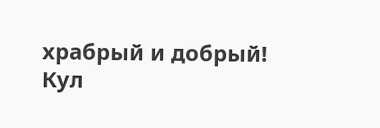храбрый и добрый!
Кул